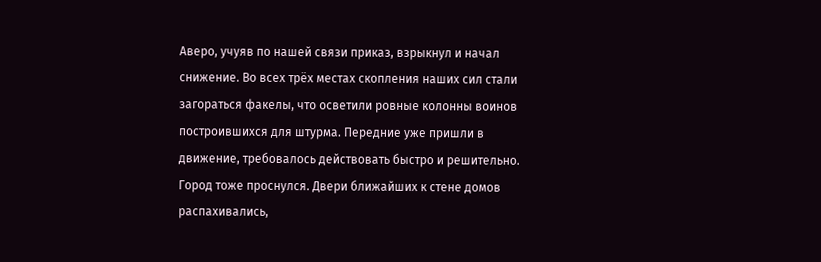Аверо, учуяв по нашей связи приказ, взрыкнул и начал снижение. Во всех трёх местах скопления наших сил стали загораться факелы, что осветили ровные колонны воинов построившихся для штурма. Передние уже пришли в движение, требовалось действовать быстро и решительно. Город тоже проснулся. Двери ближайших к стене домов распахивались,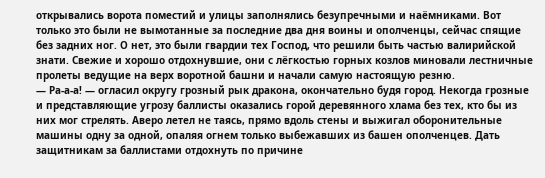открывались ворота поместий и улицы заполнялись безупречными и наёмниками. Вот только это были не вымотанные за последние два дня воины и ополченцы, сейчас спящие без задних ног. О нет, это были гвардии тех Господ, что решили быть частью валирийской знати. Свежие и хорошо отдохнувшие, они с лёгкостью горных козлов миновали лестничные пролеты ведущие на верх воротной башни и начали самую настоящую резню.
— Ра-а-а! — огласил округу грозный рык дракона, окончательно будя город. Некогда грозные и представляющие угрозу баллисты оказались горой деревянного хлама без тех, кто бы из них мог стрелять. Аверо летел не таясь, прямо вдоль стены и выжигал оборонительные машины одну за одной, опаляя огнем только выбежавших из башен ополченцев. Дать защитникам за баллистами отдохнуть по причине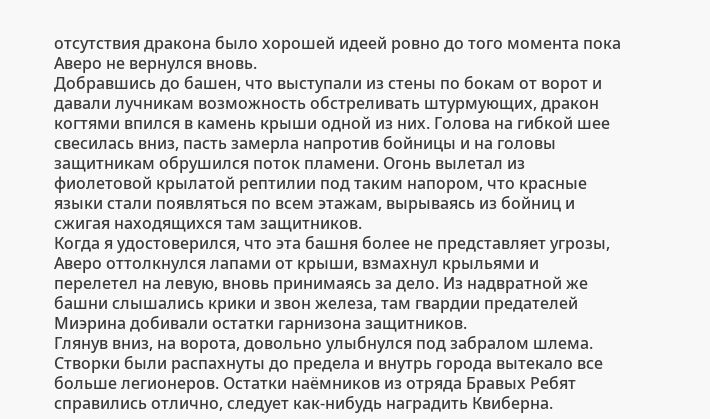отсутствия дракона было хорошей идеей ровно до того момента пока Аверо не вернулся вновь.
Добравшись до башен, что выступали из стены по бокам от ворот и давали лучникам возможность обстреливать штурмующих, дракон когтями впился в камень крыши одной из них. Голова на гибкой шее свесилась вниз, пасть замерла напротив бойницы и на головы защитникам обрушился поток пламени. Огонь вылетал из фиолетовой крылатой рептилии под таким напором, что красные языки стали появляться по всем этажам, вырываясь из бойниц и сжигая находящихся там защитников.
Когда я удостоверился, что эта башня более не представляет угрозы, Аверо оттолкнулся лапами от крыши, взмахнул крыльями и перелетел на левую, вновь принимаясь за дело. Из надвратной же башни слышались крики и звон железа, там гвардии предателей Миэрина добивали остатки гарнизона защитников.
Глянув вниз, на ворота, довольно улыбнулся под забралом шлема. Створки были распахнуты до предела и внутрь города вытекало все больше легионеров. Остатки наёмников из отряда Бравых Ребят справились отлично, следует как-нибудь наградить Квиберна.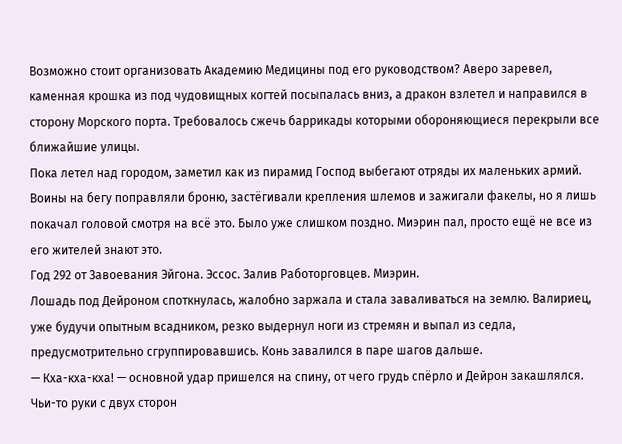Возможно стоит организовать Академию Медицины под его руководством? Аверо заревел, каменная крошка из под чудовищных когтей посыпалась вниз, а дракон взлетел и направился в сторону Морского порта. Требовалось сжечь баррикады которыми обороняющиеся перекрыли все ближайшие улицы.
Пока летел над городом, заметил как из пирамид Господ выбегают отряды их маленьких армий. Воины на бегу поправляли броню, застёгивали крепления шлемов и зажигали факелы, но я лишь покачал головой смотря на всё это. Было уже слишком поздно. Миэрин пал, просто ещё не все из его жителей знают это.
Год 292 от Завоевания Эйгона. Эссос. Залив Работорговцев. Миэрин.
Лошадь под Дейроном споткнулась, жалобно заржала и стала заваливаться на землю. Валириец, уже будучи опытным всадником, резко выдернул ноги из стремян и выпал из седла, предусмотрительно сгруппировавшись. Конь завалился в паре шагов дальше.
— Кха-кха-кха! — основной удар пришелся на спину, от чего грудь спёрло и Дейрон закашлялся.
Чьи-то руки с двух сторон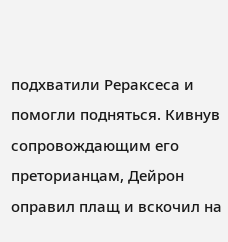подхватили Рераксеса и помогли подняться. Кивнув сопровождающим его преторианцам, Дейрон оправил плащ и вскочил на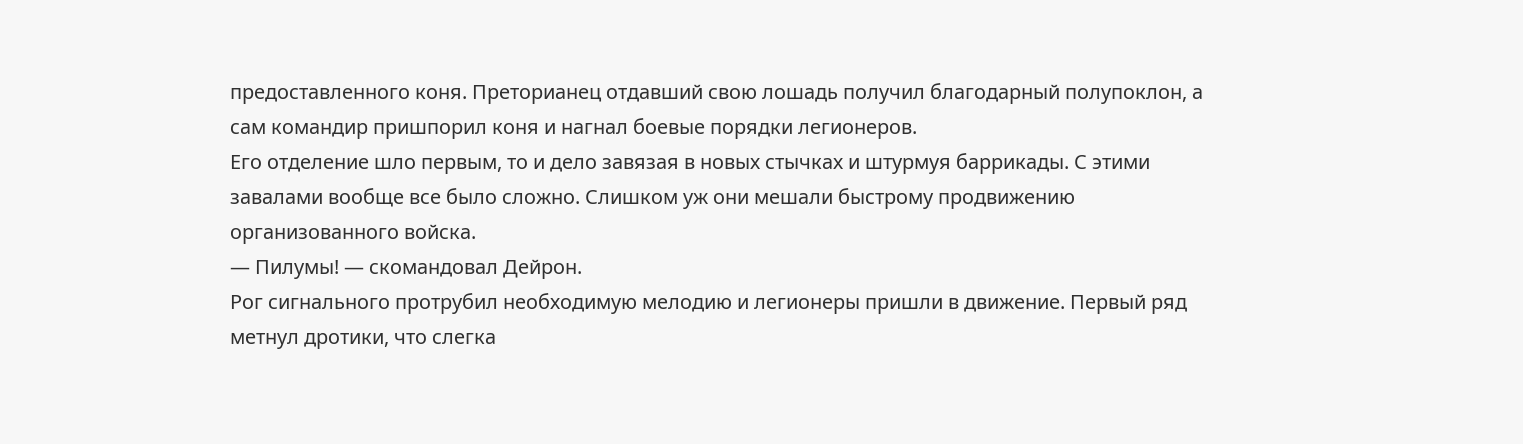предоставленного коня. Преторианец отдавший свою лошадь получил благодарный полупоклон, а сам командир пришпорил коня и нагнал боевые порядки легионеров.
Его отделение шло первым, то и дело завязая в новых стычках и штурмуя баррикады. С этими завалами вообще все было сложно. Слишком уж они мешали быстрому продвижению организованного войска.
— Пилумы! — скомандовал Дейрон.
Рог сигнального протрубил необходимую мелодию и легионеры пришли в движение. Первый ряд метнул дротики, что слегка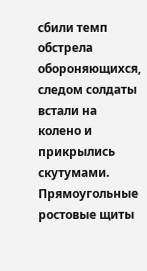сбили темп обстрела обороняющихся, следом солдаты встали на колено и прикрылись скутумами. Прямоугольные ростовые щиты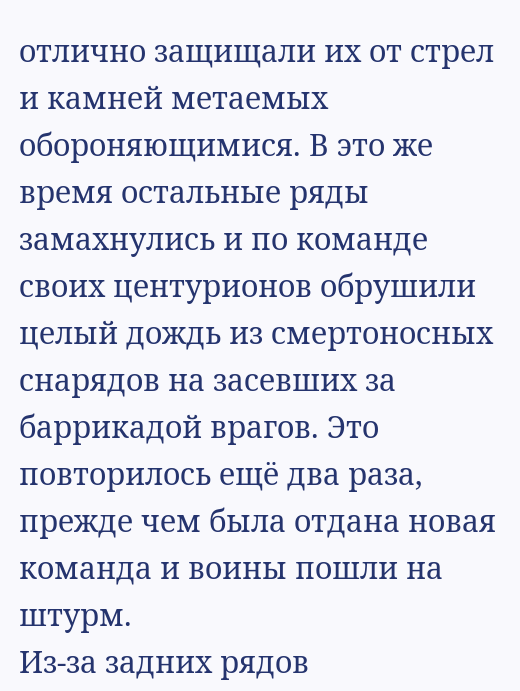отлично защищали их от стрел и камней метаемых обороняющимися. В это же время остальные ряды замахнулись и по команде своих центурионов обрушили целый дождь из смертоносных снарядов на засевших за баррикадой врагов. Это повторилось ещё два раза, прежде чем была отдана новая команда и воины пошли на штурм.
Из-за задних рядов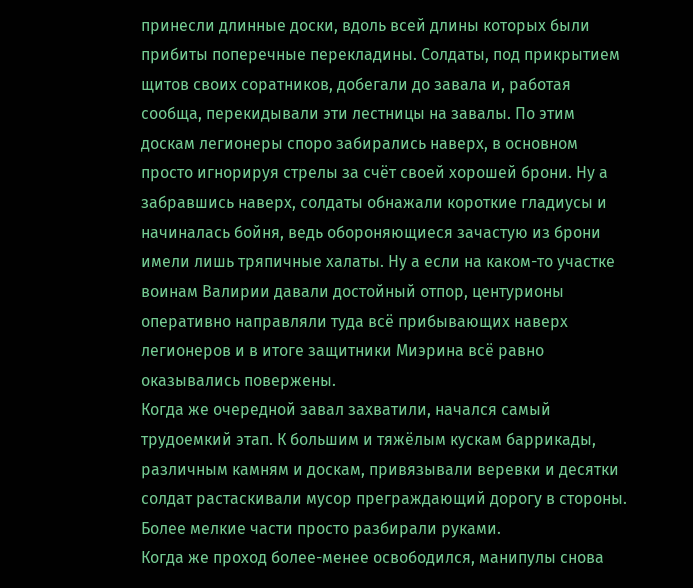принесли длинные доски, вдоль всей длины которых были прибиты поперечные перекладины. Солдаты, под прикрытием щитов своих соратников, добегали до завала и, работая сообща, перекидывали эти лестницы на завалы. По этим доскам легионеры споро забирались наверх, в основном просто игнорируя стрелы за счёт своей хорошей брони. Ну а забравшись наверх, солдаты обнажали короткие гладиусы и начиналась бойня, ведь обороняющиеся зачастую из брони имели лишь тряпичные халаты. Ну а если на каком-то участке воинам Валирии давали достойный отпор, центурионы оперативно направляли туда всё прибывающих наверх легионеров и в итоге защитники Миэрина всё равно оказывались повержены.
Когда же очередной завал захватили, начался самый трудоемкий этап. К большим и тяжёлым кускам баррикады, различным камням и доскам, привязывали веревки и десятки солдат растаскивали мусор преграждающий дорогу в стороны. Более мелкие части просто разбирали руками.
Когда же проход более-менее освободился, манипулы снова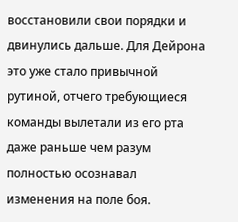восстановили свои порядки и двинулись дальше. Для Дейрона это уже стало привычной рутиной, отчего требующиеся команды вылетали из его рта даже раньше чем разум полностью осознавал изменения на поле боя.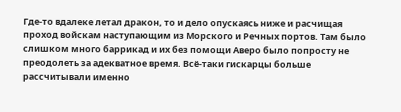Где-то вдалеке летал дракон, то и дело опускаясь ниже и расчищая проход войскам наступающим из Морского и Речных портов. Там было слишком много баррикад и их без помощи Аверо было попросту не преодолеть за адекватное время. Всё-таки гискарцы больше рассчитывали именно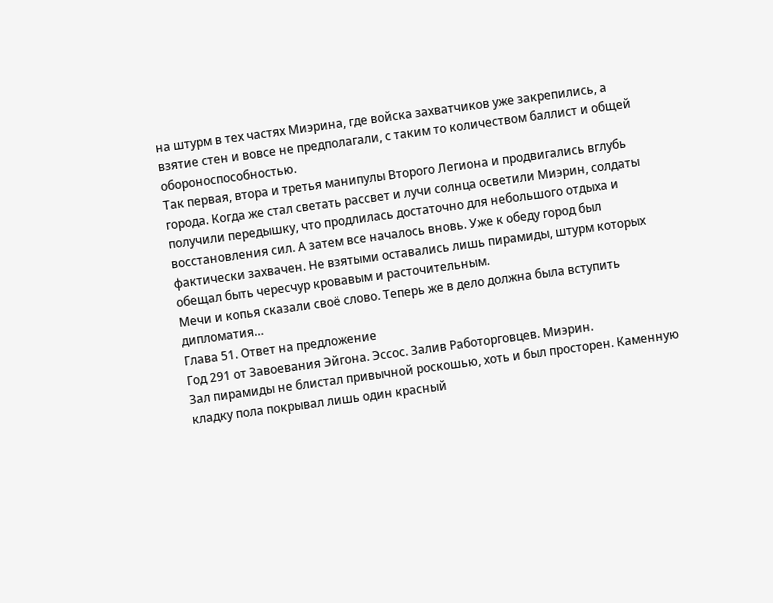на штурм в тех частях Миэрина, где войска захватчиков уже закрепились, а взятие стен и вовсе не предполагали, с таким то количеством баллист и общей обороноспособностью.
Так первая, втора и третья манипулы Второго Легиона и продвигались вглубь города. Когда же стал светать рассвет и лучи солнца осветили Миэрин, солдаты получили передышку, что продлилась достаточно для небольшого отдыха и восстановления сил. А затем все началось вновь. Уже к обеду город был фактически захвачен. Не взятыми оставались лишь пирамиды, штурм которых обещал быть чересчур кровавым и расточительным.
Мечи и копья сказали своё слово. Теперь же в дело должна была вступить дипломатия…
Глава 51. Ответ на предложение
Год 291 от Завоевания Эйгона. Эссос. Залив Работорговцев. Миэрин.
Зал пирамиды не блистал привычной роскошью, хоть и был просторен. Каменную кладку пола покрывал лишь один красный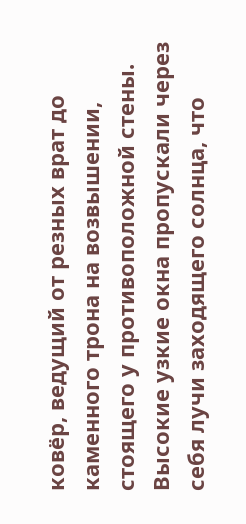ковёр, ведущий от резных врат до каменного трона на возвышении, стоящего у противоположной стены. Высокие узкие окна пропускали через себя лучи заходящего солнца, что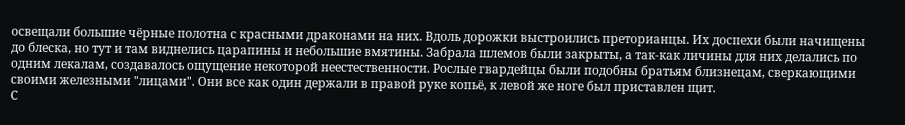освещали большие чёрные полотна с красными драконами на них. Вдоль дорожки выстроились преторианцы. Их доспехи были начищены до блеска, но тут и там виднелись царапины и небольшие вмятины. Забрала шлемов были закрыты, а так-как личины для них делались по одним лекалам, создавалось ощущение некоторой неестественности. Рослые гвардейцы были подобны братьям близнецам, сверкающими своими железными "лицами". Они все как один держали в правой руке копьё, к левой же ноге был приставлен щит.
С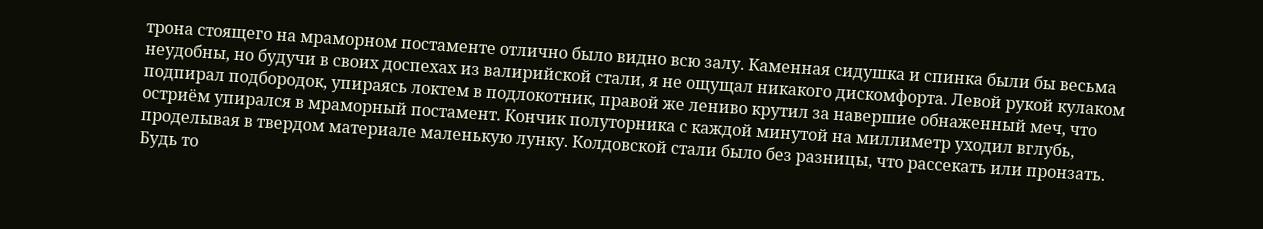трона стоящего на мраморном постаменте отлично было видно всю залу. Каменная сидушка и спинка были бы весьма неудобны, но будучи в своих доспехах из валирийской стали, я не ощущал никакого дискомфорта. Левой рукой кулаком подпирал подбородок, упираясь локтем в подлокотник, правой же лениво крутил за навершие обнаженный меч, что остриём упирался в мраморный постамент. Кончик полуторника с каждой минутой на миллиметр уходил вглубь, проделывая в твердом материале маленькую лунку. Колдовской стали было без разницы, что рассекать или пронзать. Будь то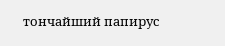тончайший папирус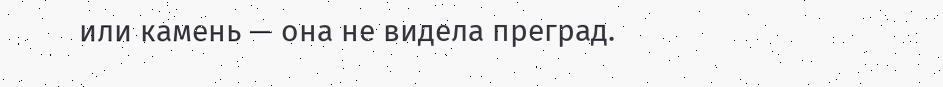или камень — она не видела преград.